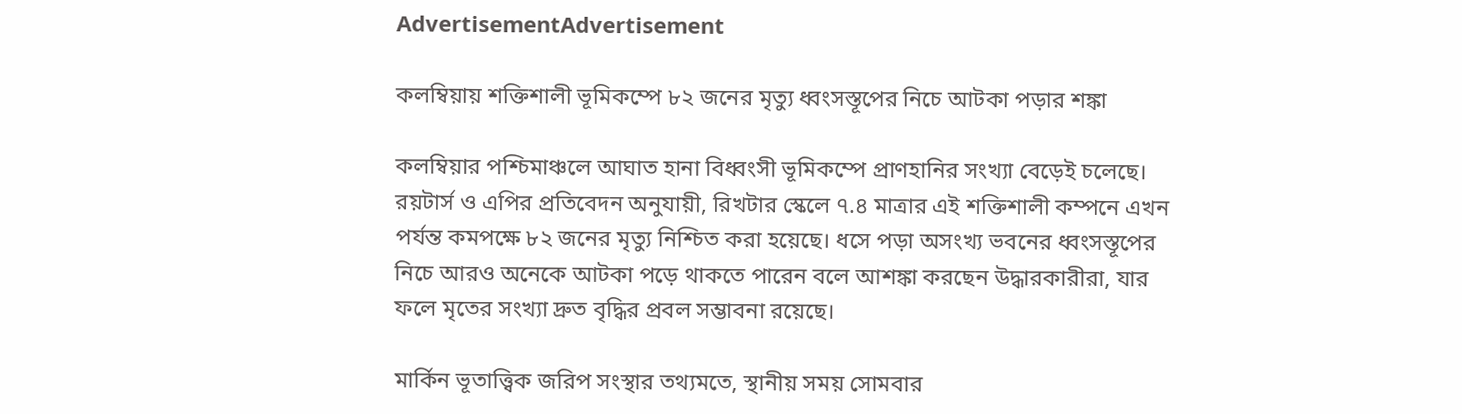AdvertisementAdvertisement

কলম্বিয়ায় শক্তিশালী ভূমিকম্পে ৮২ জনের মৃত্যু ধ্বংসস্তূপের নিচে আটকা পড়ার শঙ্কা

কলম্বিয়ার পশ্চিমাঞ্চলে আঘাত হানা বিধ্বংসী ভূমিকম্পে প্রাণহানির সংখ্যা বেড়েই চলেছে। রয়টার্স ও এপির প্রতিবেদন অনুযায়ী, রিখটার স্কেলে ৭.৪ মাত্রার এই শক্তিশালী কম্পনে এখন পর্যন্ত কমপক্ষে ৮২ জনের মৃত্যু নিশ্চিত করা হয়েছে। ধসে পড়া অসংখ্য ভবনের ধ্বংসস্তূপের নিচে আরও অনেকে আটকা পড়ে থাকতে পারেন বলে আশঙ্কা করছেন উদ্ধারকারীরা, যার ফলে মৃতের সংখ্যা দ্রুত বৃদ্ধির প্রবল সম্ভাবনা রয়েছে।

মার্কিন ভূতাত্ত্বিক জরিপ সংস্থার তথ্যমতে, স্থানীয় সময় সোমবার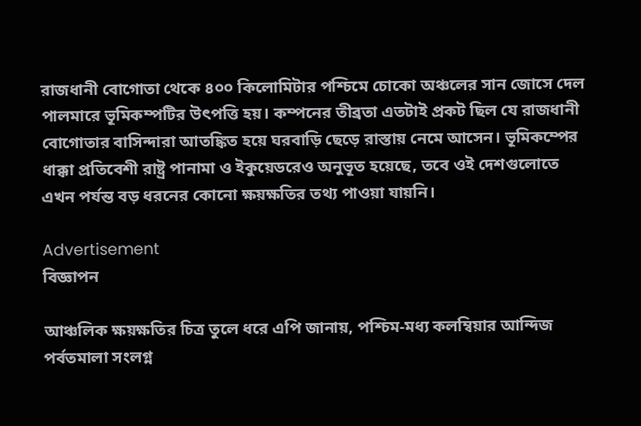রাজধানী বোগোতা থেকে ৪০০ কিলোমিটার পশ্চিমে চোকো অঞ্চলের সান জোসে দেল পালমারে ভূমিকম্পটির উৎপত্তি হয়। কম্পনের তীব্রতা এতটাই প্রকট ছিল যে রাজধানী বোগোতার বাসিন্দারা আতঙ্কিত হয়ে ঘরবাড়ি ছেড়ে রাস্তায় নেমে আসেন। ভূমিকম্পের ধাক্কা প্রতিবেশী রাষ্ট্র পানামা ও ইকুয়েডরেও অনুভূত হয়েছে, তবে ওই দেশগুলোতে এখন পর্যন্ত বড় ধরনের কোনো ক্ষয়ক্ষতির তথ্য পাওয়া যায়নি।

Advertisement
বিজ্ঞাপন

আঞ্চলিক ক্ষয়ক্ষতির চিত্র তুলে ধরে এপি জানায়, পশ্চিম-মধ্য কলম্বিয়ার আন্দিজ পর্বতমালা সংলগ্ন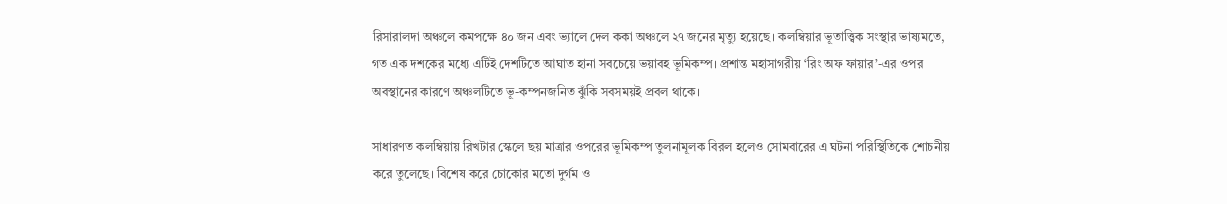রিসারালদা অঞ্চলে কমপক্ষে ৪০ জন এবং ভ্যালে দেল ককা অঞ্চলে ২৭ জনের মৃত্যু হয়েছে। কলম্বিয়ার ভূতাত্ত্বিক সংস্থার ভাষ্যমতে, গত এক দশকের মধ্যে এটিই দেশটিতে আঘাত হানা সবচেয়ে ভয়াবহ ভূমিকম্প। প্রশান্ত মহাসাগরীয় ‘রিং অফ ফায়ার’-এর ওপর অবস্থানের কারণে অঞ্চলটিতে ভূ-কম্পনজনিত ঝুঁকি সবসময়ই প্রবল থাকে।

সাধারণত কলম্বিয়ায় রিখটার স্কেলে ছয় মাত্রার ওপরের ভূমিকম্প তুলনামূলক বিরল হলেও সোমবারের এ ঘটনা পরিস্থিতিকে শোচনীয় করে তুলেছে। বিশেষ করে চোকোর মতো দুর্গম ও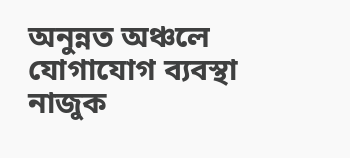অনুন্নত অঞ্চলে যোগাযোগ ব্যবস্থা নাজুক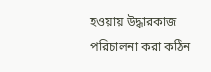হওয়ায় উদ্ধারকাজ পরিচালনা করা কঠিন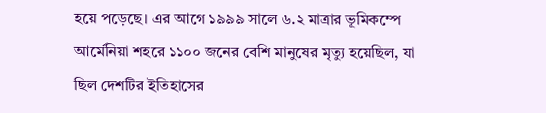হয়ে পড়েছে। এর আগে ১৯৯৯ সালে ৬.২ মাত্রার ভূমিকম্পে আর্মেনিয়া শহরে ১১০০ জনের বেশি মানুষের মৃত্যু হয়েছিল, যা ছিল দেশটির ইতিহাসের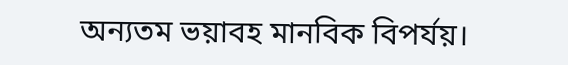অন্যতম ভয়াবহ মানবিক বিপর্যয়।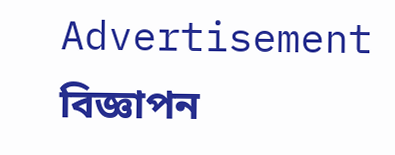Advertisement
বিজ্ঞাপন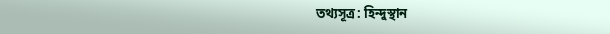তথ্যসূত্র: হিন্দুস্থান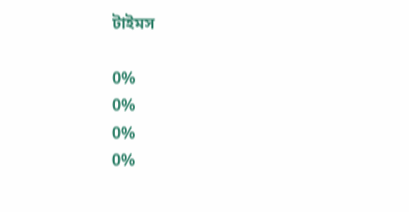টাইমস

0%
0%
0%
0%